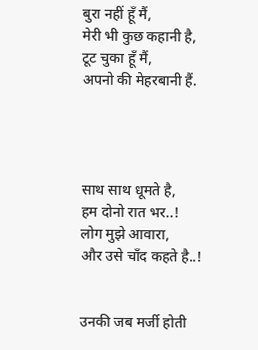बुरा नहीं हूँ मैं,
मेरी भी कुछ कहानी है,
टूट चुका हूँ मैं,
अपनो की मेहरबानी हैं.




साथ साथ धूमते है,
हम दोनो रात भर..!
लोग मुझे आवारा,
और उसे चाँद कहते है..!


उनकी जब मर्जी होती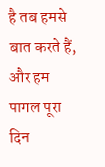है तब हमसे बात करते हैं, और हम पागल पूरा दिन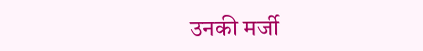उनकी मर्जी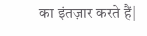का इंतज़ार करते हैं|